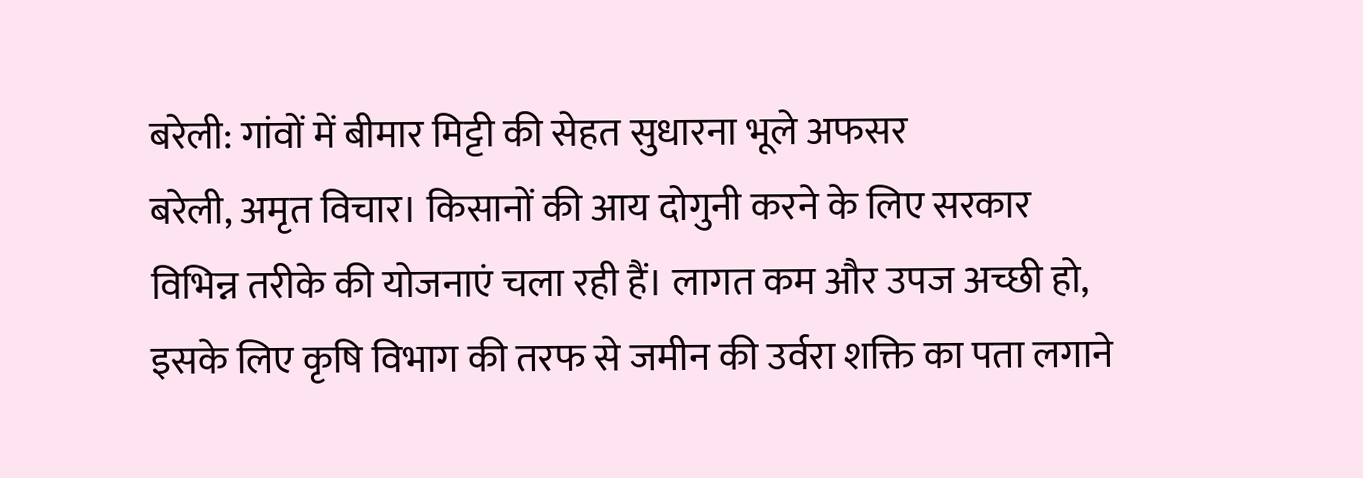बरेली: गांवों में बीमार मिट्टी की सेहत सुधारना भूले अफसर
बरेली, अमृत विचार। किसानों की आय दोगुनी करने के लिए सरकार विभिन्न तरीके की योजनाएं चला रही हैं। लागत कम और उपज अच्छी हो, इसके लिए कृषि विभाग की तरफ से जमीन की उर्वरा शक्ति का पता लगाने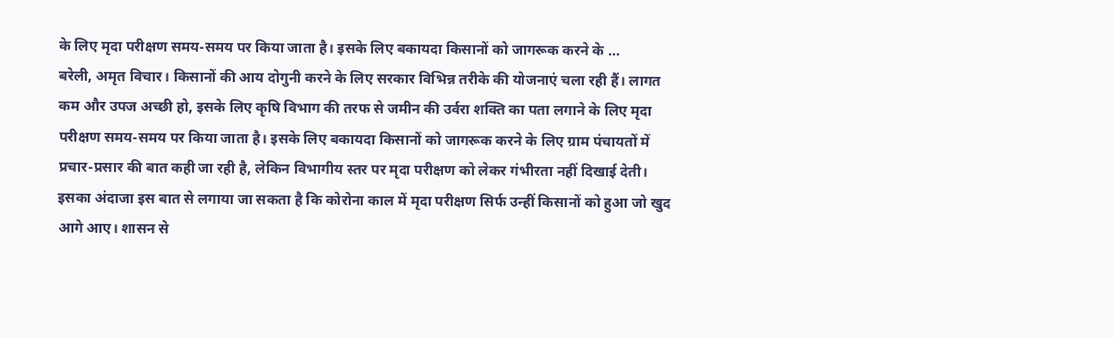के लिए मृदा परीक्षण समय-समय पर किया जाता है। इसके लिए बकायदा किसानों को जागरूक करने के …
बरेली, अमृत विचार। किसानों की आय दोगुनी करने के लिए सरकार विभिन्न तरीके की योजनाएं चला रही हैं। लागत कम और उपज अच्छी हो, इसके लिए कृषि विभाग की तरफ से जमीन की उर्वरा शक्ति का पता लगाने के लिए मृदा परीक्षण समय-समय पर किया जाता है। इसके लिए बकायदा किसानों को जागरूक करने के लिए ग्राम पंचायतों में प्रचार-प्रसार की बात कही जा रही है, लेकिन विभागीय स्तर पर मृदा परीक्षण को लेकर गंभीरता नहीं दिखाई देती।
इसका अंदाजा इस बात से लगाया जा सकता है कि कोरोना काल में मृदा परीक्षण सिर्फ उन्हीं किसानों को हुआ जो खुद आगे आए। शासन से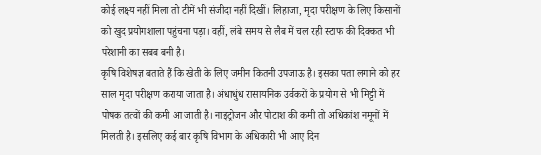कोई लक्ष्य नहीं मिला तो टीमें भी संजीदा नहीं दिखीं। लिहाजा, मृदा परीक्षण के लिए किसानों को खुद प्रयोगशाला पहुंचना पड़ा। वहीं, लंबे समय से लैब में चल रही स्टाफ की दिक्कत भी परेशानी का सबब बनी है।
कृषि विशेषज्ञ बताते हैं कि खेती के लिए जमीन कितनी उपजाऊ है। इसका पता लगाने को हर साल मृदा परीक्षण कराया जाता है। अंधाधुंध रासायनिक उर्वकरों के प्रयोग से भी मिट्टी में पोषक तत्वों की कमी आ जाती है। नाइट्रोजन और पोटाश की कमी तो अधिकांश नमूनों में मिलती है। इसलिए कई बार कृषि विभाग के अधिकारी भी आए दिन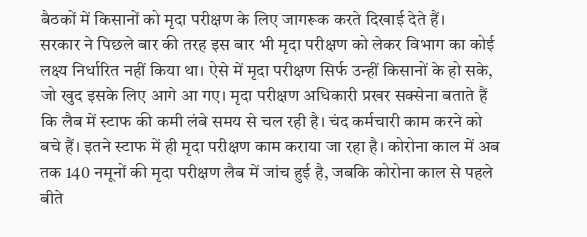बैठकों में किसानों को मृदा परीक्षण के लिए जागरूक करते दिखाई देते हैं।
सरकार ने पिछले बार की तरह इस बार भी मृदा परीक्षण को लेकर विभाग का कोई लक्ष्य निर्धारित नहीं किया था। ऐसे में मृदा परीक्षण सिर्फ उन्हीं किसानों के हो सके, जो खुद इसके लिए आगे आ गए। मृदा परीक्षण अधिकारी प्रखर सक्सेना बताते हैं कि लैब में स्टाफ की कमी लंबे समय से चल रही है। चंद कर्मचारी काम करने को बचे हैं। इतने स्टाफ में ही मृदा परीक्षण काम कराया जा रहा है। कोरोना काल में अब तक 140 नमूनों की मृदा परीक्षण लैब में जांच हुई है, जबकि कोरोना काल से पहले बीते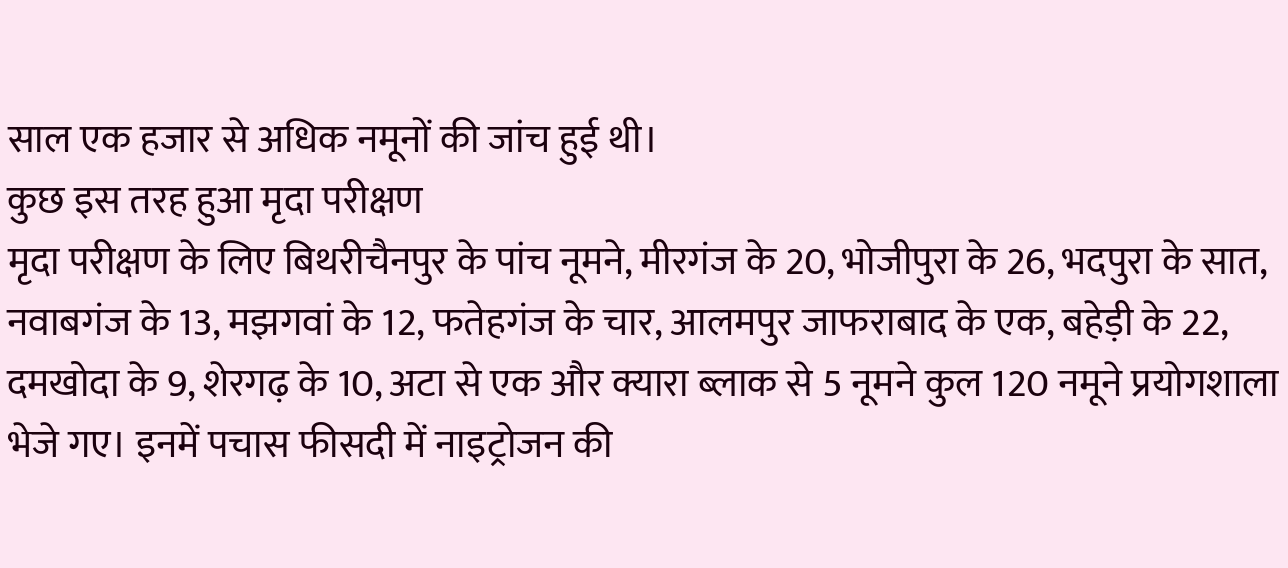साल एक हजार से अधिक नमूनों की जांच हुई थी।
कुछ इस तरह हुआ मृदा परीक्षण
मृदा परीक्षण के लिए बिथरीचैनपुर के पांच नूमने, मीरगंज के 20, भोजीपुरा के 26, भदपुरा के सात, नवाबगंज के 13, मझगवां के 12, फतेहगंज के चार, आलमपुर जाफराबाद के एक, बहेड़ी के 22, दमखोदा के 9, शेरगढ़ के 10, अटा से एक और क्यारा ब्लाक से 5 नूमने कुल 120 नमूने प्रयोगशाला भेजे गए। इनमें पचास फीसदी में नाइट्रोजन की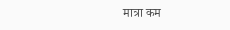मात्रा कम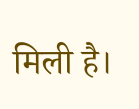मिली है।